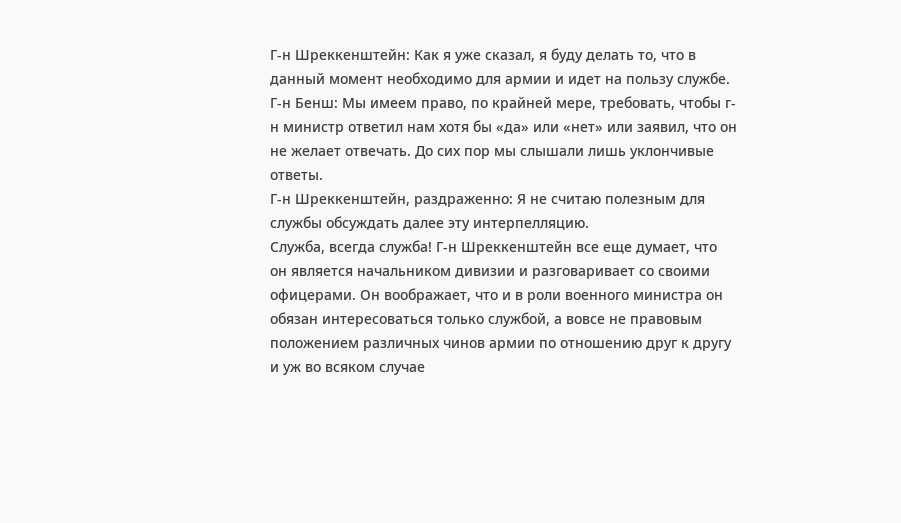Г-н Шреккенштейн: Как я уже сказал, я буду делать то, что в данный момент необходимо для армии и идет на пользу службе.
Г-н Бенш: Мы имеем право, по крайней мере, требовать, чтобы г-н министр ответил нам хотя бы «да» или «нет» или заявил, что он не желает отвечать. До сих пор мы слышали лишь уклончивые ответы.
Г-н Шреккенштейн, раздраженно: Я не считаю полезным для службы обсуждать далее эту интерпелляцию.
Служба, всегда служба! Г-н Шреккенштейн все еще думает, что он является начальником дивизии и разговаривает со своими офицерами. Он воображает, что и в роли военного министра он обязан интересоваться только службой, а вовсе не правовым положением различных чинов армии по отношению друг к другу и уж во всяком случае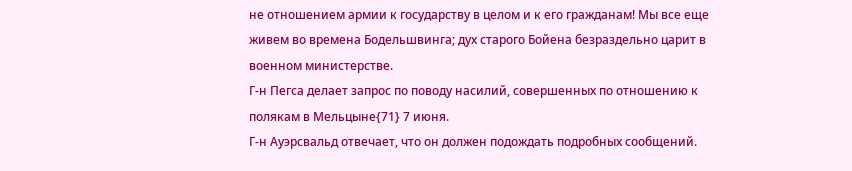не отношением армии к государству в целом и к его гражданам! Мы все еще живем во времена Бодельшвинга; дух старого Бойена безраздельно царит в военном министерстве.
Г-н Пегса делает запрос по поводу насилий, совершенных по отношению к полякам в Мельцыне{71} 7 июня.
Г-н Ауэрсвальд отвечает, что он должен подождать подробных сообщений.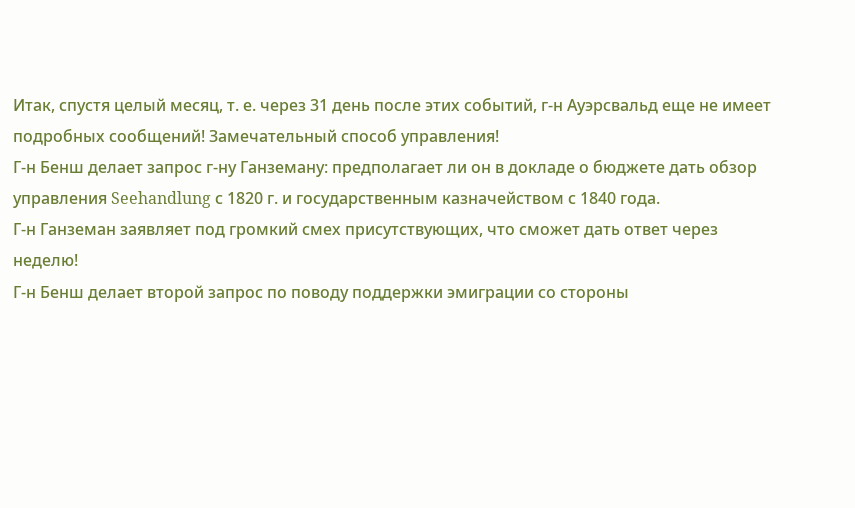Итак, спустя целый месяц, т. е. через 31 день после этих событий, г-н Ауэрсвальд еще не имеет подробных сообщений! Замечательный способ управления!
Г-н Бенш делает запрос г-ну Ганземану: предполагает ли он в докладе о бюджете дать обзор управления Seehandlung с 1820 г. и государственным казначейством с 1840 года.
Г-н Ганземан заявляет под громкий смех присутствующих, что сможет дать ответ через неделю!
Г-н Бенш делает второй запрос по поводу поддержки эмиграции со стороны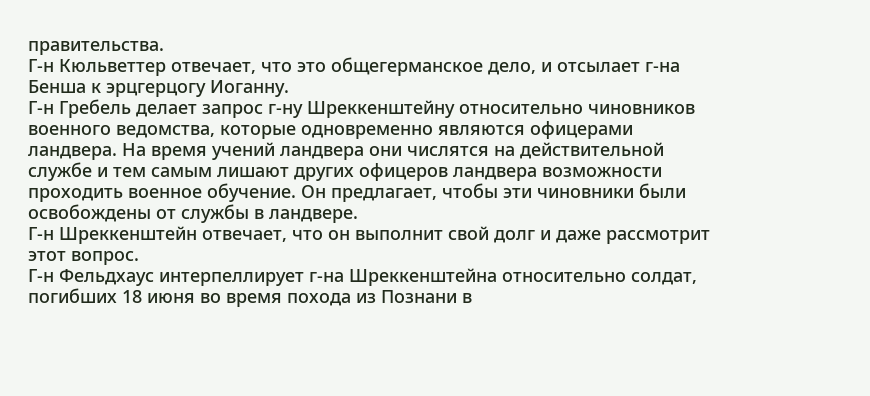правительства.
Г-н Кюльветтер отвечает, что это общегерманское дело, и отсылает г-на Бенша к эрцгерцогу Иоганну.
Г-н Гребель делает запрос г-ну Шреккенштейну относительно чиновников военного ведомства, которые одновременно являются офицерами ландвера. На время учений ландвера они числятся на действительной службе и тем самым лишают других офицеров ландвера возможности проходить военное обучение. Он предлагает, чтобы эти чиновники были освобождены от службы в ландвере.
Г-н Шреккенштейн отвечает, что он выполнит свой долг и даже рассмотрит этот вопрос.
Г-н Фельдхаус интерпеллирует г-на Шреккенштейна относительно солдат, погибших 18 июня во время похода из Познани в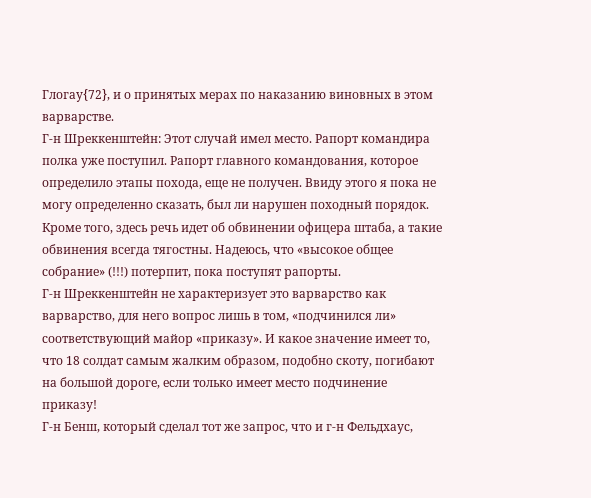Глогау{72}, и о принятых мерах по наказанию виновных в этом варварстве.
Г-н Шреккенштейн: Этот случай имел место. Рапорт командира полка уже поступил. Рапорт главного командования, которое определило этапы похода, еще не получен. Ввиду этого я пока не могу определенно сказать, был ли нарушен походный порядок. Кроме того, здесь речь идет об обвинении офицера штаба, а такие обвинения всегда тягостны. Надеюсь, что «высокое общее собрание» (!!!) потерпит, пока поступят рапорты.
Г-н Шреккенштейн не характеризует это варварство как варварство, для него вопрос лишь в том, «подчинился ли» соответствующий майор «приказу». И какое значение имеет то, что 18 солдат самым жалким образом, подобно скоту, погибают на большой дороге, если только имеет место подчинение приказу!
Г-н Бенш, который сделал тот же запрос, что и г-н Фельдхаус,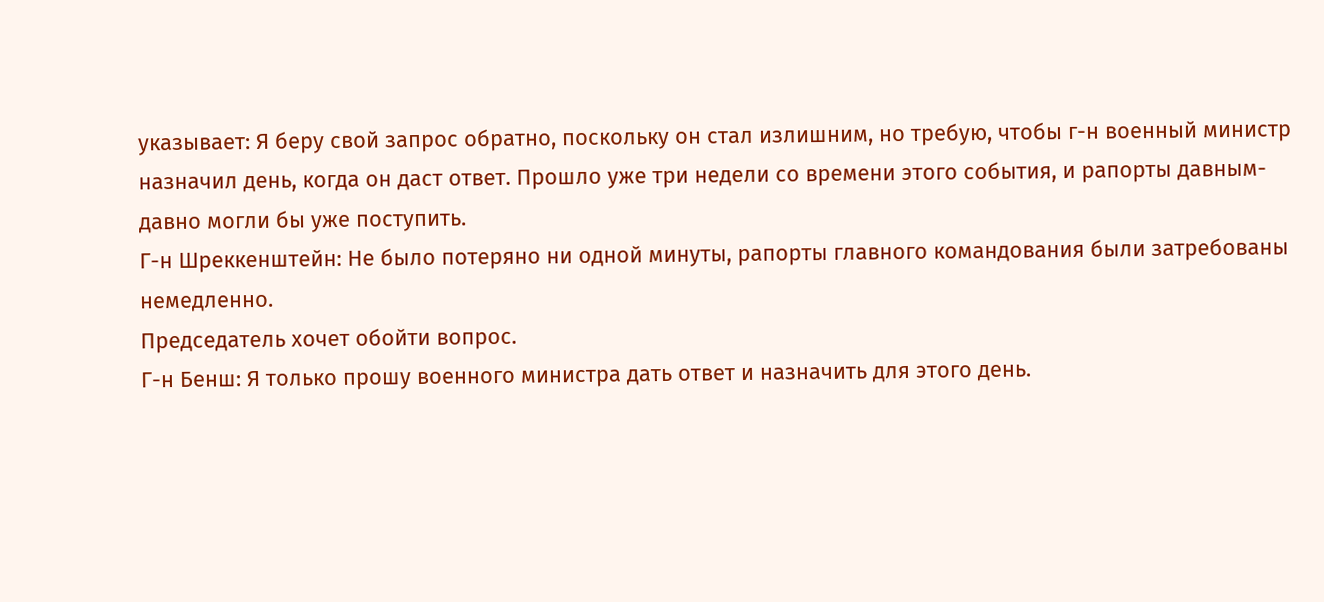указывает: Я беру свой запрос обратно, поскольку он стал излишним, но требую, чтобы г-н военный министр назначил день, когда он даст ответ. Прошло уже три недели со времени этого события, и рапорты давным-давно могли бы уже поступить.
Г-н Шреккенштейн: Не было потеряно ни одной минуты, рапорты главного командования были затребованы немедленно.
Председатель хочет обойти вопрос.
Г-н Бенш: Я только прошу военного министра дать ответ и назначить для этого день.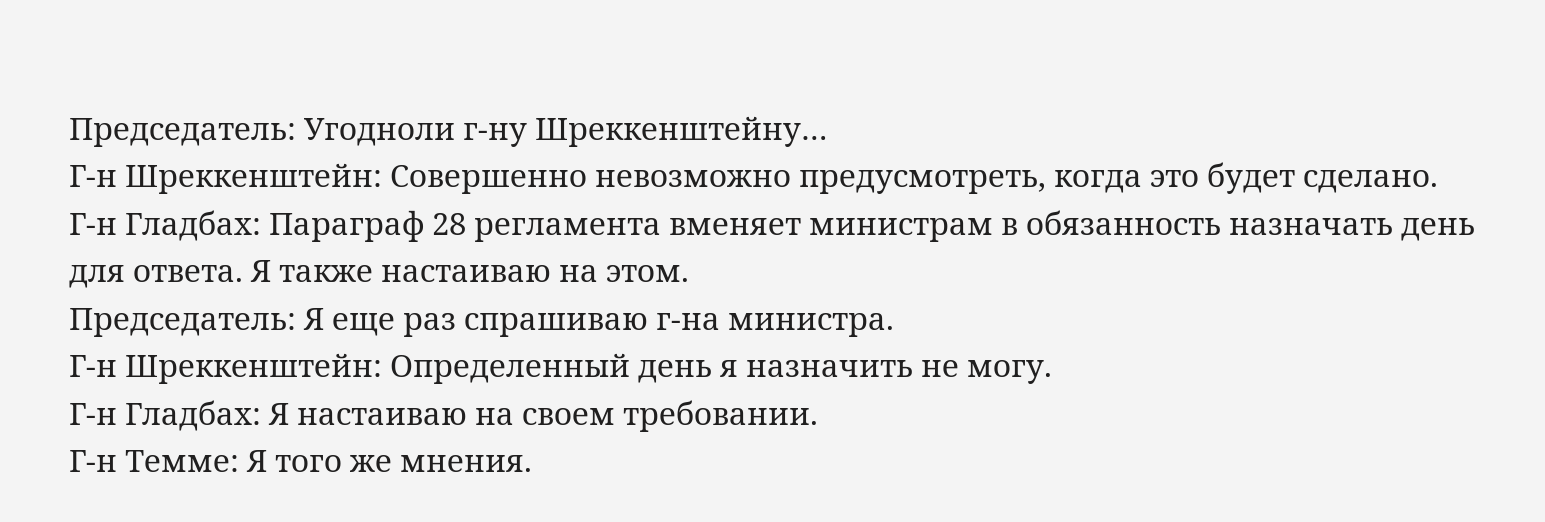Председатель: Угодноли г-ну Шреккенштейну…
Г-н Шреккенштейн: Совершенно невозможно предусмотреть, когда это будет сделано.
Г-н Гладбах: Параграф 28 регламента вменяет министрам в обязанность назначать день для ответа. Я также настаиваю на этом.
Председатель: Я еще раз спрашиваю г-на министра.
Г-н Шреккенштейн: Определенный день я назначить не могу.
Г-н Гладбах: Я настаиваю на своем требовании.
Г-н Темме: Я того же мнения.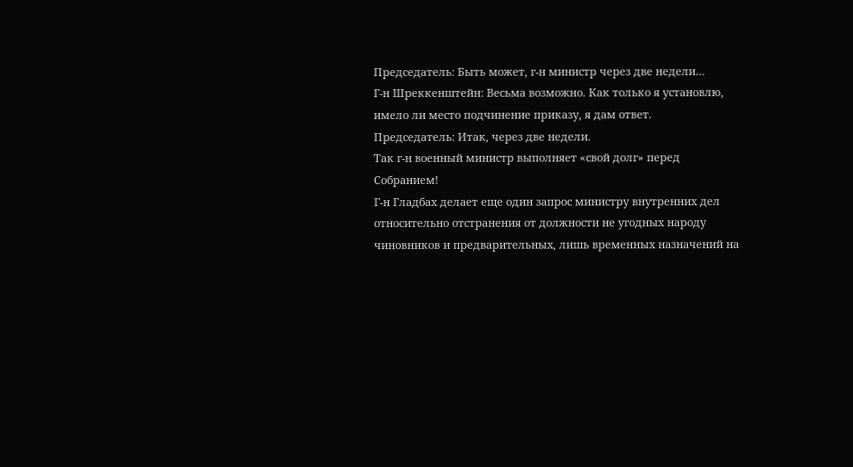Председатель: Быть может, г-н министр через две недели…
Г-н Шреккенштейн: Весьма возможно. Как только я установлю, имело ли место подчинение приказу, я дам ответ.
Председатель: Итак, через две недели.
Так г-н военный министр выполняет «свой долг» перед Собранием!
Г-н Гладбах делает еще один запрос министру внутренних дел относительно отстранения от должности не угодных народу чиновников и предварительных, лишь временных назначений на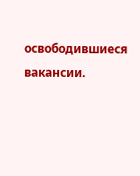освободившиеся вакансии.